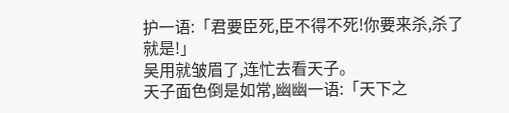护一语:「君要臣死,臣不得不死!你要来杀,杀了就是!」
吴用就皱眉了,连忙去看天子。
天子面色倒是如常,幽幽一语:「天下之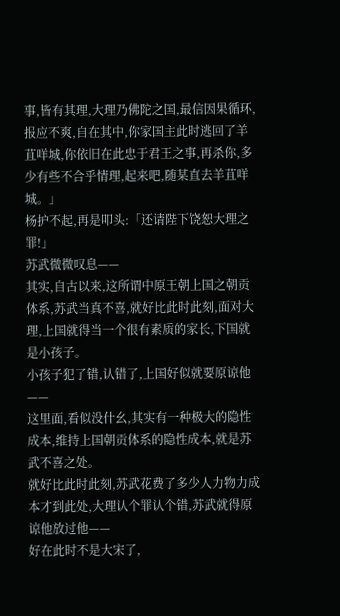事,皆有其理,大理乃佛陀之国,最信因果循环,报应不爽,自在其中,你家国主此时逃回了羊苴咩城,你依旧在此忠于君王之事,再杀你,多少有些不合乎情理,起来吧,随某直去羊苴咩城。」
杨护不起,再是叩头:「还请陛下饶恕大理之罪!」
苏武微微叹息——
其实,自古以来,这所谓中原王朝上国之朝贡体系,苏武当真不喜,就好比此时此刻,面对大理,上国就得当一个很有素质的家长,下国就是小孩子。
小孩子犯了错,认错了,上国好似就要原谅他——
这里面,看似没什幺,其实有一种极大的隐性成本,维持上国朝贡体系的隐性成本,就是苏武不喜之处。
就好比此时此刻,苏武花费了多少人力物力成本才到此处,大理认个罪认个错,苏武就得原谅他放过他——
好在此时不是大宋了,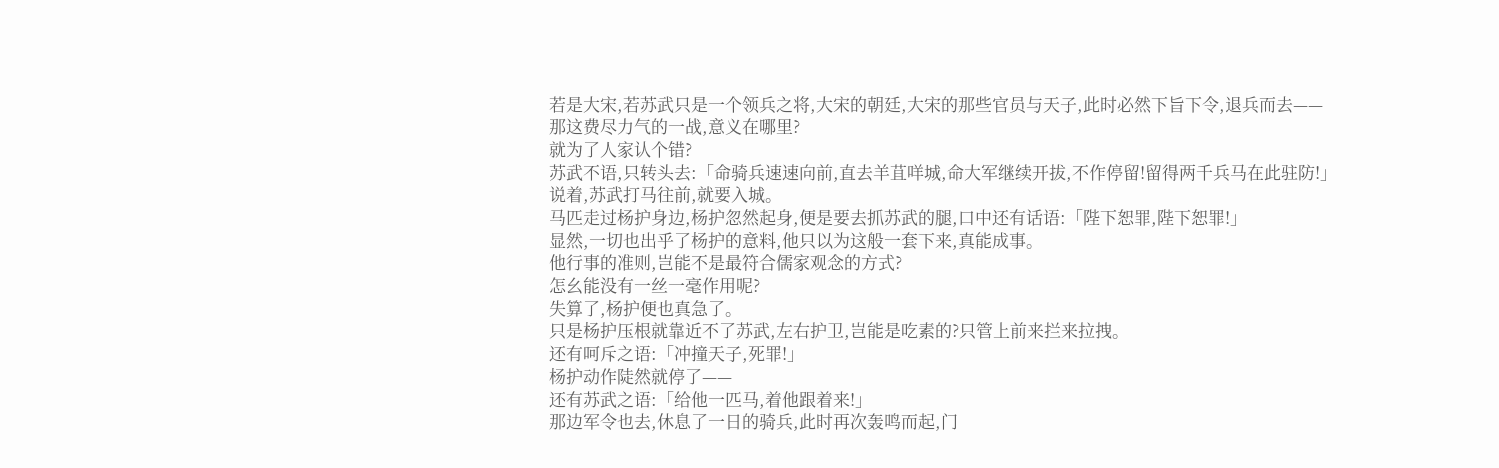若是大宋,若苏武只是一个领兵之将,大宋的朝廷,大宋的那些官员与天子,此时必然下旨下令,退兵而去——
那这费尽力气的一战,意义在哪里?
就为了人家认个错?
苏武不语,只转头去:「命骑兵速速向前,直去羊苴咩城,命大军继续开拔,不作停留!留得两千兵马在此驻防!」
说着,苏武打马往前,就要入城。
马匹走过杨护身边,杨护忽然起身,便是要去抓苏武的腿,口中还有话语:「陛下恕罪,陛下恕罪!」
显然,一切也出乎了杨护的意料,他只以为这般一套下来,真能成事。
他行事的准则,岂能不是最符合儒家观念的方式?
怎幺能没有一丝一毫作用呢?
失算了,杨护便也真急了。
只是杨护压根就靠近不了苏武,左右护卫,岂能是吃素的?只管上前来拦来拉拽。
还有呵斥之语:「冲撞天子,死罪!」
杨护动作陡然就停了——
还有苏武之语:「给他一匹马,着他跟着来!」
那边军令也去,休息了一日的骑兵,此时再次轰鸣而起,门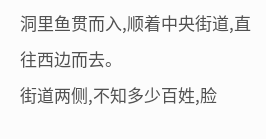洞里鱼贯而入,顺着中央街道,直往西边而去。
街道两侧,不知多少百姓,脸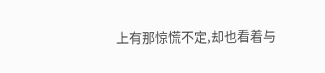上有那惊慌不定,却也看着与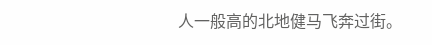人一般高的北地健马飞奔过街。